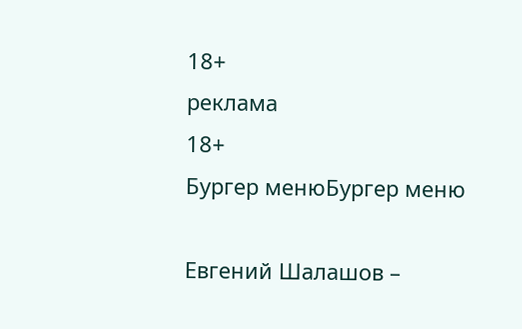18+
реклама
18+
Бургер менюБургер меню

Евгений Шалашов –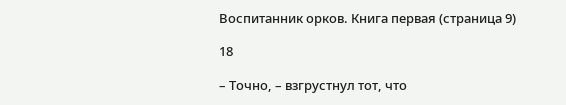Воспитанник орков. Книга первая (страница 9)

18

– Точно, – взгрустнул тот, что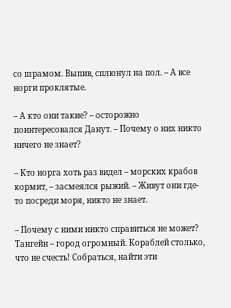со шрамом. Выпив, сплюнул на пол. – А все норги проклятые.

– А кто они такие? – осторожно поинтересовался Данут. – Почему о них никто ничего не знает?

– Кто норга хоть раз видел – морских крабов кормит, – засмеялся рыжий. – Живут они где-то посреди моря, никто не знает.

– Почему с ними никто справиться не может? Тангейн – город огромный. Кораблей столько, что не счесть! Собраться, найти эти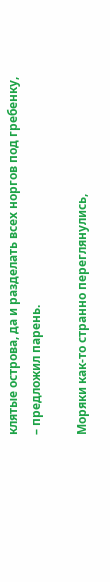клятые острова, да и разделать всех норгов под гребенку, – предложил парень.

Моряки как-то странно переглянулись,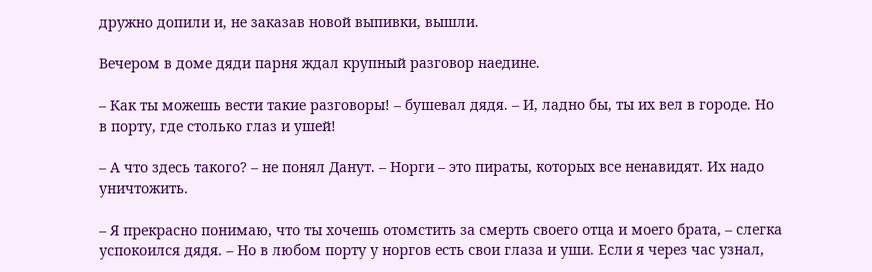дружно допили и, не заказав новой выпивки, вышли.

Вечером в доме дяди парня ждал крупный разговор наедине.

– Как ты можешь вести такие разговоры! – бушевал дядя. – И, ладно бы, ты их вел в городе. Но в порту, где столько глаз и ушей!

– А что здесь такого? – не понял Данут. – Норги – это пираты, которых все ненавидят. Их надо уничтожить.

– Я прекрасно понимаю, что ты хочешь отомстить за смерть своего отца и моего брата, – слегка успокоился дядя. – Но в любом порту у норгов есть свои глаза и уши. Если я через час узнал,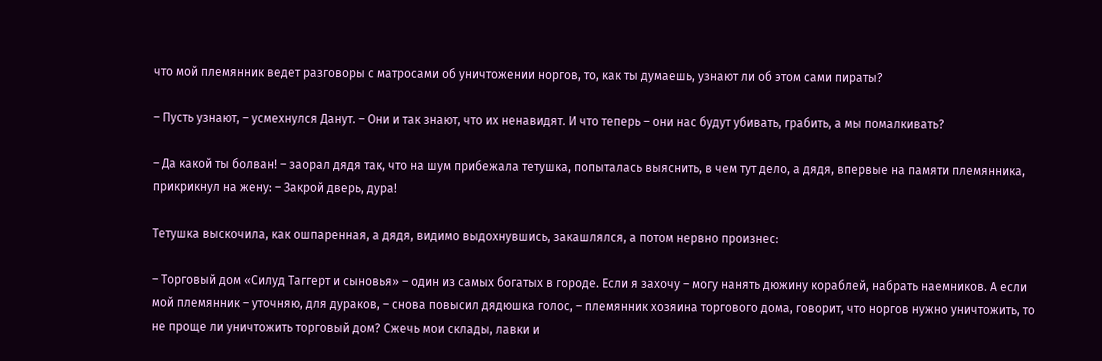что мой племянник ведет разговоры с матросами об уничтожении норгов, то, как ты думаешь, узнают ли об этом сами пираты?

– Пусть узнают, – усмехнулся Данут. – Они и так знают, что их ненавидят. И что теперь – они нас будут убивать, грабить, а мы помалкивать?

– Да какой ты болван! – заорал дядя так, что на шум прибежала тетушка, попыталась выяснить, в чем тут дело, а дядя, впервые на памяти племянника, прикрикнул на жену: – Закрой дверь, дура!

Тетушка выскочила, как ошпаренная, а дядя, видимо выдохнувшись, закашлялся, а потом нервно произнес:

– Торговый дом «Силуд Таггерт и сыновья» – один из самых богатых в городе. Если я захочу – могу нанять дюжину кораблей, набрать наемников. А если мой племянник – уточняю, для дураков, – снова повысил дядюшка голос, – племянник хозяина торгового дома, говорит, что норгов нужно уничтожить, то не проще ли уничтожить торговый дом? Сжечь мои склады, лавки и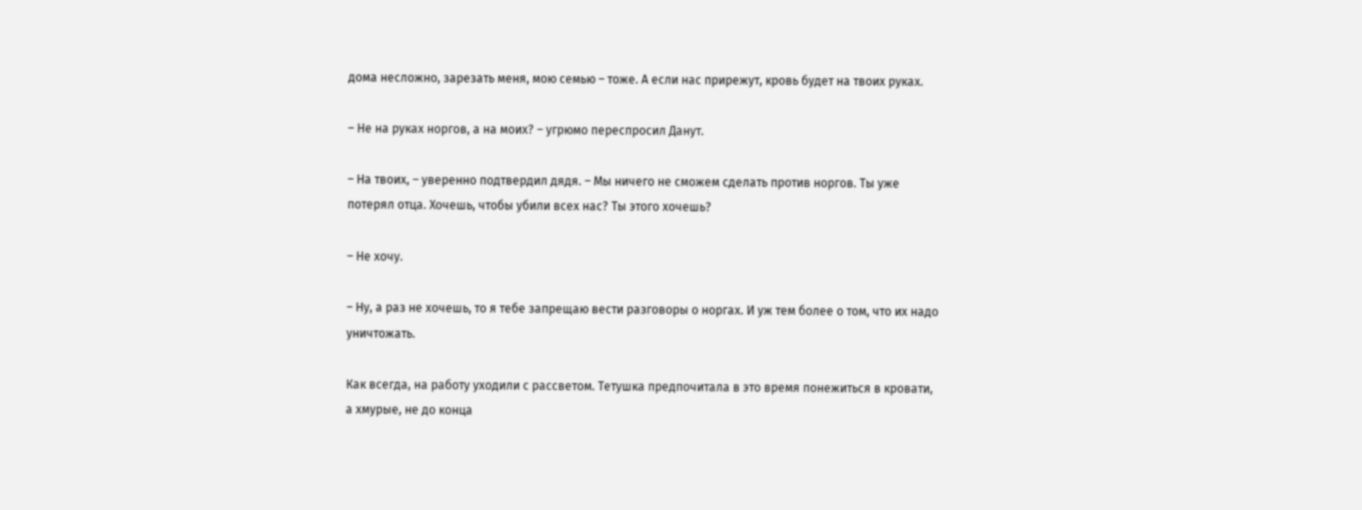дома несложно, зарезать меня, мою семью – тоже. А если нас прирежут, кровь будет на твоих руках.

– Не на руках норгов, а на моих? – угрюмо переспросил Данут.

– На твоих, – уверенно подтвердил дядя. – Мы ничего не сможем сделать против норгов. Ты уже потерял отца. Хочешь, чтобы убили всех нас? Ты этого хочешь?

– Не хочу.

– Ну, а раз не хочешь, то я тебе запрещаю вести разговоры о норгах. И уж тем более о том, что их надо уничтожать.

Как всегда, на работу уходили с рассветом. Тетушка предпочитала в это время понежиться в кровати, а хмурые, не до конца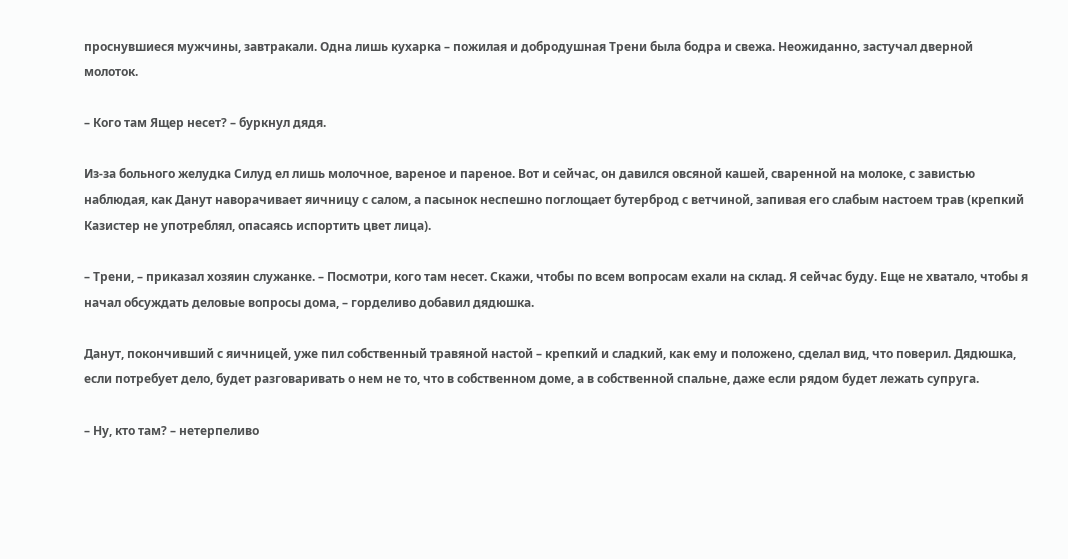проснувшиеся мужчины, завтракали. Одна лишь кухарка – пожилая и добродушная Трени была бодра и свежа. Неожиданно, застучал дверной молоток.

– Кого там Ящер несет? – буркнул дядя.

Из-за больного желудка Силуд ел лишь молочное, вареное и пареное. Вот и сейчас, он давился овсяной кашей, сваренной на молоке, с завистью наблюдая, как Данут наворачивает яичницу с салом, а пасынок неспешно поглощает бутерброд с ветчиной, запивая его слабым настоем трав (крепкий Казистер не употреблял, опасаясь испортить цвет лица).

– Трени, – приказал хозяин служанке. – Посмотри, кого там несет. Скажи, чтобы по всем вопросам ехали на склад. Я сейчас буду. Еще не хватало, чтобы я начал обсуждать деловые вопросы дома, – горделиво добавил дядюшка.

Данут, покончивший с яичницей, уже пил собственный травяной настой – крепкий и сладкий, как ему и положено, сделал вид, что поверил. Дядюшка, если потребует дело, будет разговаривать о нем не то, что в собственном доме, а в собственной спальне, даже если рядом будет лежать супруга.

– Ну, кто там? – нетерпеливо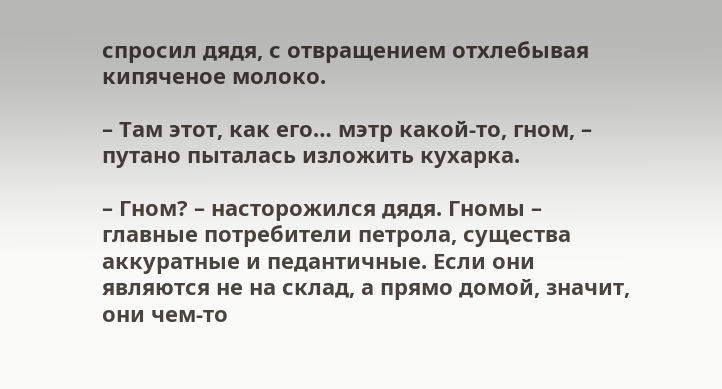спросил дядя, с отвращением отхлебывая кипяченое молоко.

– Там этот, как его… мэтр какой-то, гном, – путано пыталась изложить кухарка.

– Гном? – насторожился дядя. Гномы – главные потребители петрола, существа аккуратные и педантичные. Если они являются не на склад, а прямо домой, значит, они чем-то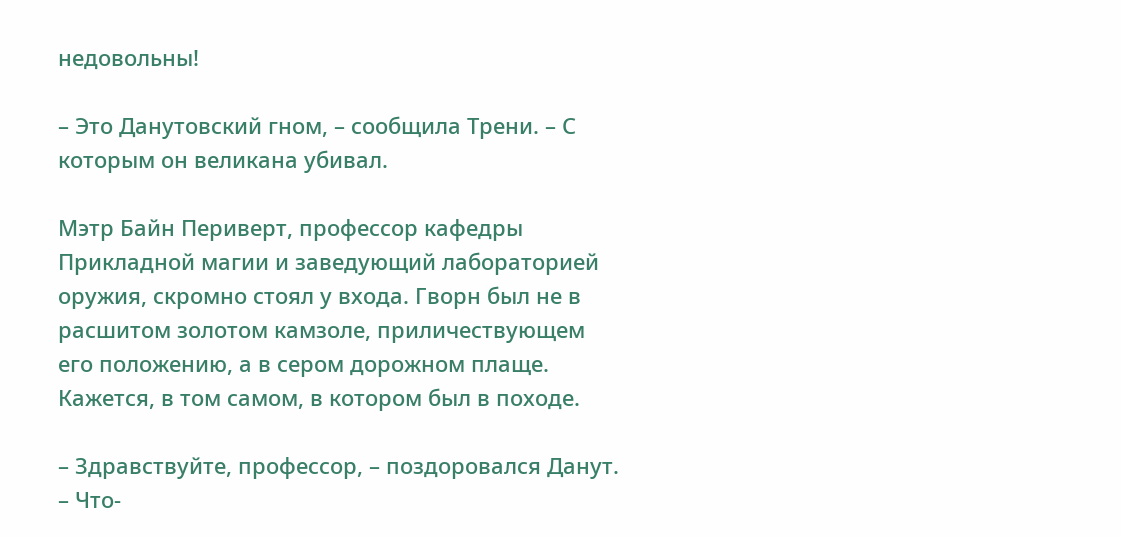недовольны!

– Это Данутовский гном, – сообщила Трени. – С которым он великана убивал.

Мэтр Байн Периверт, профессор кафедры Прикладной магии и заведующий лабораторией оружия, скромно стоял у входа. Гворн был не в расшитом золотом камзоле, приличествующем его положению, а в сером дорожном плаще. Кажется, в том самом, в котором был в походе.

– Здравствуйте, профессор, – поздоровался Данут. – Что-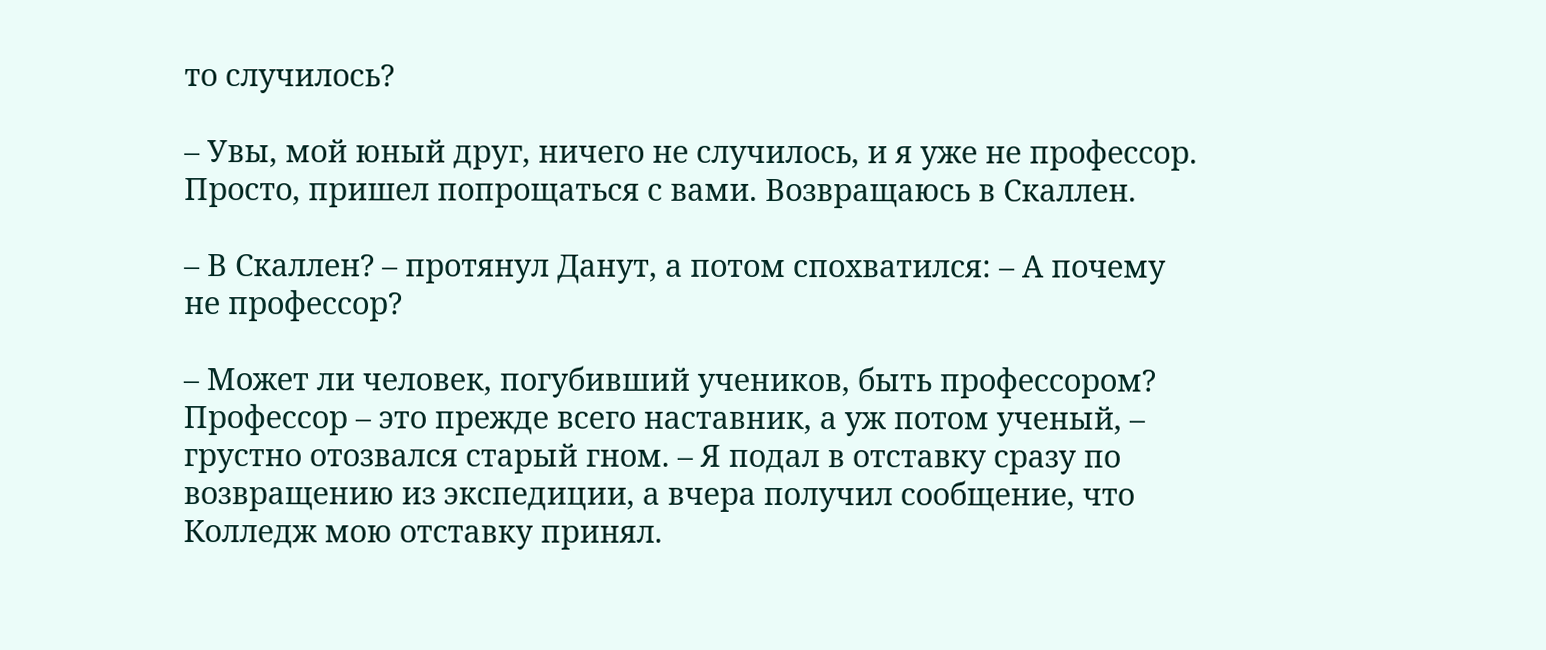то случилось?

– Увы, мой юный друг, ничего не случилось, и я уже не профессор. Просто, пришел попрощаться с вами. Возвращаюсь в Скаллен.

– В Скаллен? – протянул Данут, а потом спохватился: – А почему не профессор?

– Может ли человек, погубивший учеников, быть профессором? Профессор – это прежде всего наставник, а уж потом ученый, – грустно отозвался старый гном. – Я подал в отставку сразу по возвращению из экспедиции, а вчера получил сообщение, что Колледж мою отставку принял.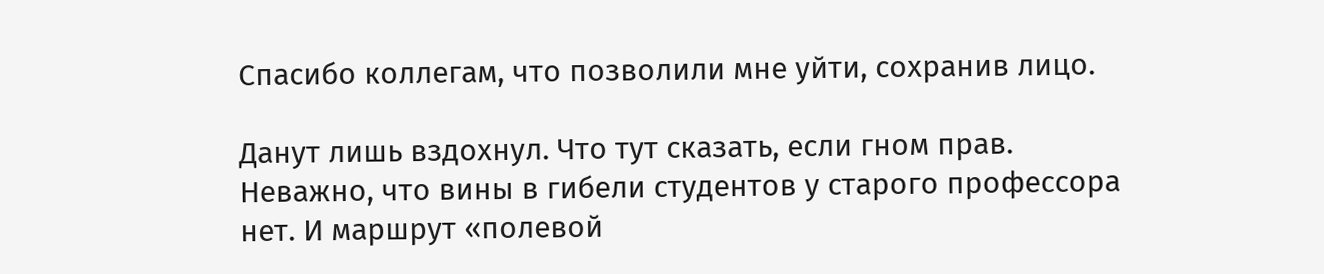Спасибо коллегам, что позволили мне уйти, сохранив лицо.

Данут лишь вздохнул. Что тут сказать, если гном прав. Неважно, что вины в гибели студентов у старого профессора нет. И маршрут «полевой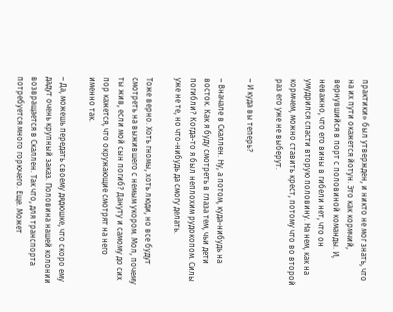практики» был утвержден, и никто не мог знать, что на их пути окажется йотун. Это как кормчий, вернувшийся в порт с половиной команды. И, неважно, что его вины в гибели нет, что он умудрился спасти вторую половину. На нем, как на кормчем, можно ставить крест, потому что во второй раз его уже не выберут.

– И куда вы теперь?

– Вначале в Скаллен. Ну, а потом, куда-нибудь на восток. Как я буду смотреть в глаза тем, чьи дети погибли? Когда-то я был неплохим рудокопом. Силы уже не те, но что-нибудь да смогу делать.

Тоже верно. Хоть гномы, хоть люди, но все будут смотреть на выжившего с немым укором. Мол, почему ты жив, если мой сын погиб? Дануту и самому до сих пор кажется, что окружающие смотрят на него именно так.

– Да, можешь передать своему дядюшке, что скоро ему дадут очень крупный заказ. Половина нашей колонии возвращается в Скаллен. Так что, для транспорта потребуется много горючего. Еще. Может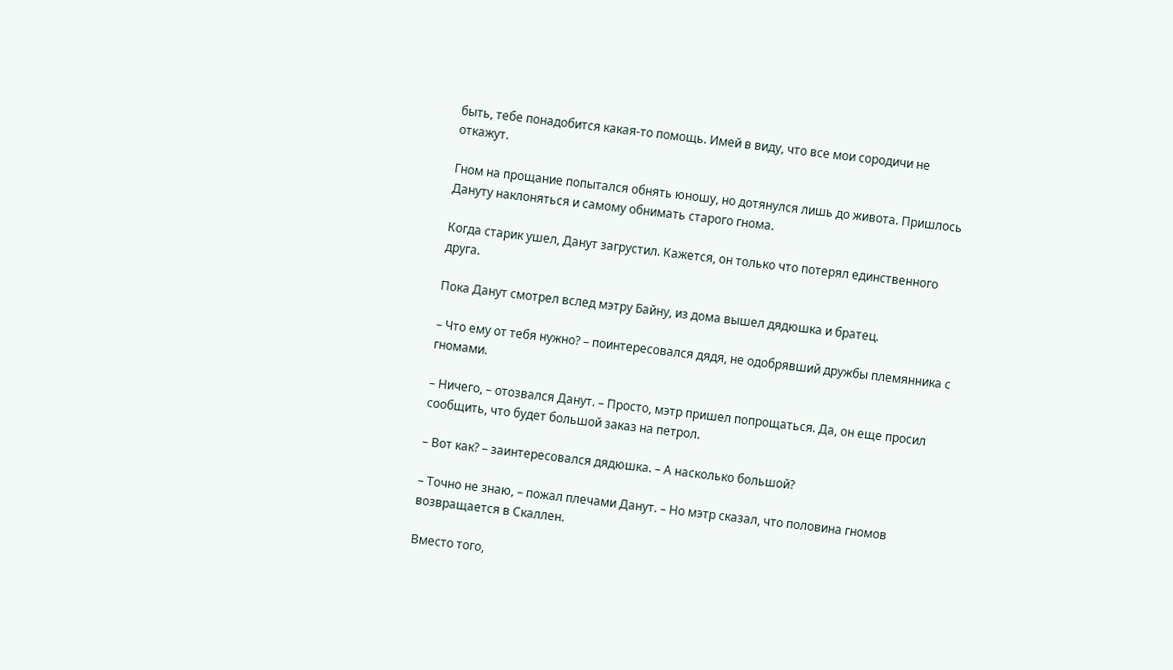быть, тебе понадобится какая-то помощь. Имей в виду, что все мои сородичи не откажут.

Гном на прощание попытался обнять юношу, но дотянулся лишь до живота. Пришлось Дануту наклоняться и самому обнимать старого гнома.

Когда старик ушел, Данут загрустил. Кажется, он только что потерял единственного друга.

Пока Данут смотрел вслед мэтру Байну, из дома вышел дядюшка и братец.

– Что ему от тебя нужно? – поинтересовался дядя, не одобрявший дружбы племянника с гномами.

– Ничего, – отозвался Данут. – Просто, мэтр пришел попрощаться. Да, он еще просил сообщить, что будет большой заказ на петрол.

– Вот как? – заинтересовался дядюшка. – А насколько большой?

– Точно не знаю, – пожал плечами Данут. – Но мэтр сказал, что половина гномов возвращается в Скаллен.

Вместо того,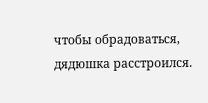чтобы обрадоваться, дядюшка расстроился.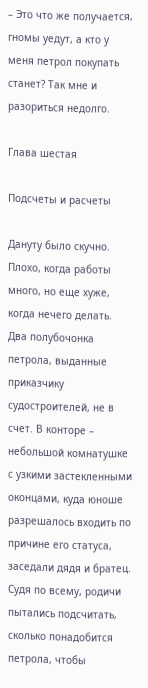– Это что же получается, гномы уедут, а кто у меня петрол покупать станет? Так мне и разориться недолго.

Глава шестая

Подсчеты и расчеты

Дануту было скучно. Плохо, когда работы много, но еще хуже, когда нечего делать. Два полубочонка петрола, выданные приказчику судостроителей, не в счет. В конторе – небольшой комнатушке с узкими застекленными оконцами, куда юноше разрешалось входить по причине его статуса, заседали дядя и братец. Судя по всему, родичи пытались подсчитать, сколько понадобится петрола, чтобы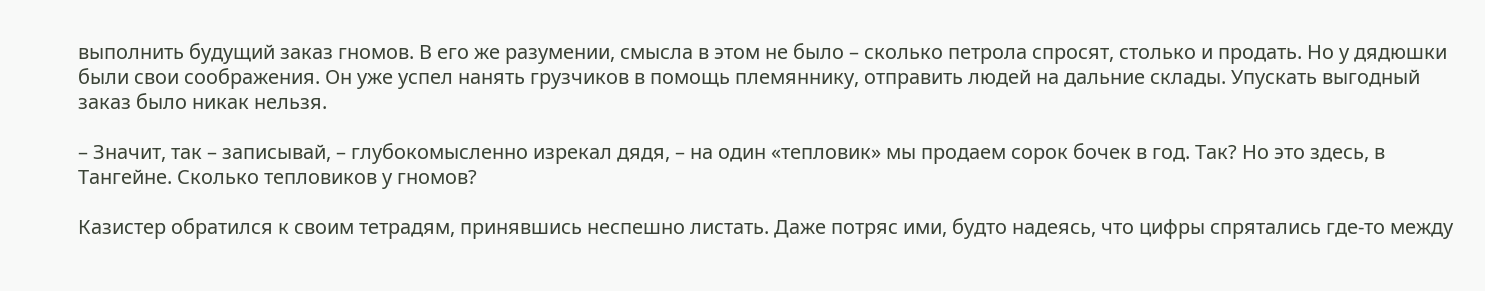выполнить будущий заказ гномов. В его же разумении, смысла в этом не было – сколько петрола спросят, столько и продать. Но у дядюшки были свои соображения. Он уже успел нанять грузчиков в помощь племяннику, отправить людей на дальние склады. Упускать выгодный заказ было никак нельзя.

– Значит, так – записывай, – глубокомысленно изрекал дядя, – на один «тепловик» мы продаем сорок бочек в год. Так? Но это здесь, в Тангейне. Сколько тепловиков у гномов?

Казистер обратился к своим тетрадям, принявшись неспешно листать. Даже потряс ими, будто надеясь, что цифры спрятались где-то между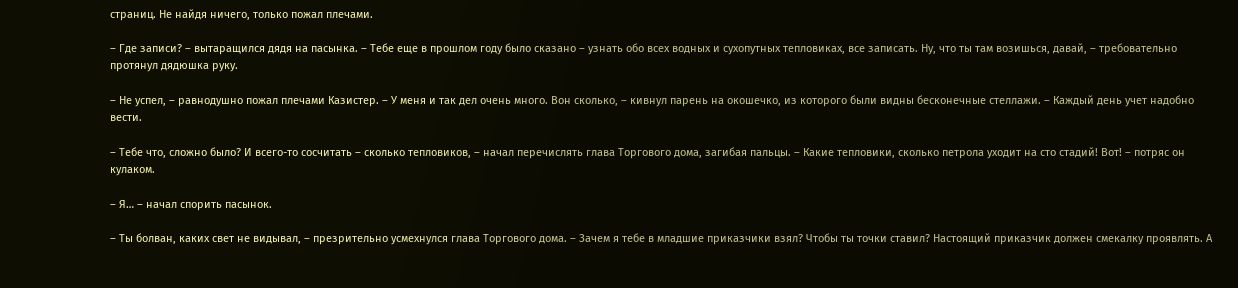страниц. Не найдя ничего, только пожал плечами.

– Где записи? – вытаращился дядя на пасынка. – Тебе еще в прошлом году было сказано – узнать обо всех водных и сухопутных тепловиках, все записать. Ну, что ты там возишься, давай, – требовательно протянул дядюшка руку.

– Не успел, – равнодушно пожал плечами Казистер. – У меня и так дел очень много. Вон сколько, – кивнул парень на окошечко, из которого были видны бесконечные стеллажи. – Каждый день учет надобно вести.

– Тебе что, сложно было? И всего-то сосчитать – сколько тепловиков, – начал перечислять глава Торгового дома, загибая пальцы. – Какие тепловики, сколько петрола уходит на сто стадий! Вот! – потряс он кулаком.

– Я… – начал спорить пасынок.

– Ты болван, каких свет не видывал, – презрительно усмехнулся глава Торгового дома. – Зачем я тебе в младшие приказчики взял? Чтобы ты точки ставил? Настоящий приказчик должен смекалку проявлять. А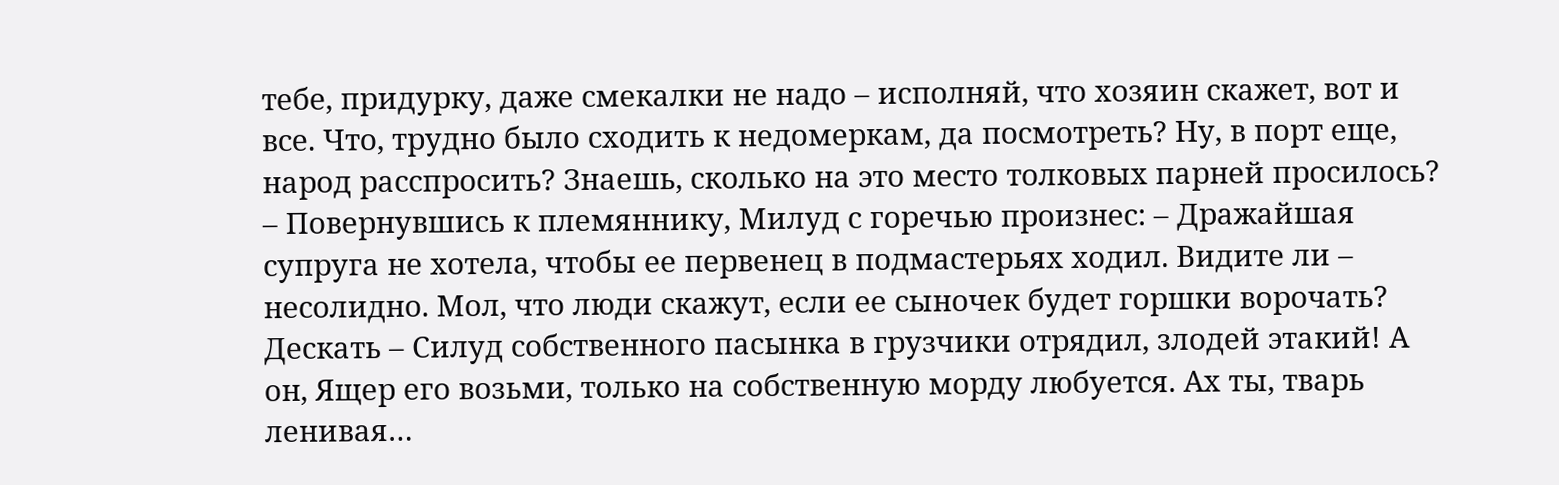тебе, придурку, даже смекалки не надо – исполняй, что хозяин скажет, вот и все. Что, трудно было сходить к недомеркам, да посмотреть? Ну, в порт еще, народ расспросить? Знаешь, сколько на это место толковых парней просилось? – Повернувшись к племяннику, Милуд с горечью произнес: – Дражайшая супруга не хотела, чтобы ее первенец в подмастерьях ходил. Видите ли – несолидно. Мол, что люди скажут, если ее сыночек будет горшки ворочать? Дескать – Силуд собственного пасынка в грузчики отрядил, злодей этакий! А он, Ящер его возьми, только на собственную морду любуется. Ах ты, тварь ленивая…